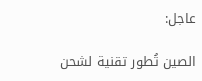عاجل:

الصين تُطور تقنية لشحن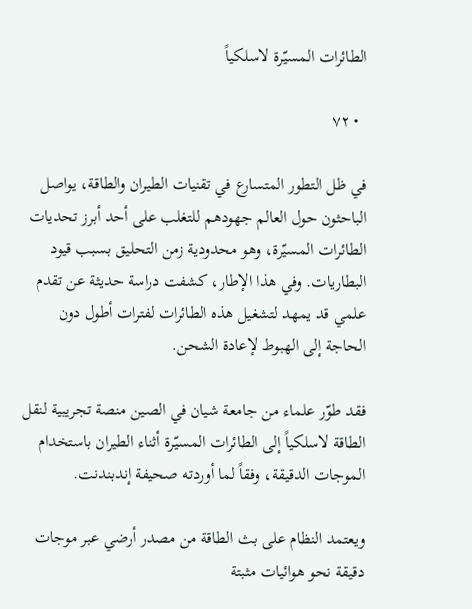الطائرات المسيّرة لاسلكياً

  • ٧٢

في ظل التطور المتسارع في تقنيات الطيران والطاقة، يواصل الباحثون حول العالم جهودهم للتغلب على أحد أبرز تحديات الطائرات المسيّرة، وهو محدودية زمن التحليق بسبب قيود البطاريات. وفي هذا الإطار، كشفت دراسة حديثة عن تقدم علمي قد يمهد لتشغيل هذه الطائرات لفترات أطول دون الحاجة إلى الهبوط لإعادة الشحن.

فقد طوّر علماء من جامعة شيان في الصين منصة تجريبية لنقل الطاقة لاسلكياً إلى الطائرات المسيّرة أثناء الطيران باستخدام الموجات الدقيقة، وفقاً لما أوردته صحيفة إندبندنت.

ويعتمد النظام على بث الطاقة من مصدر أرضي عبر موجات دقيقة نحو هوائيات مثبتة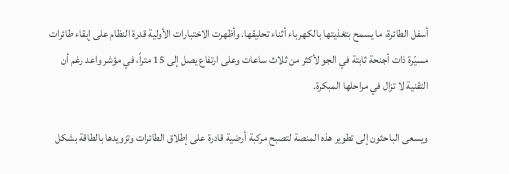أسفل الطائرة، ما يسمح بتغذيتها بالكهرباء أثناء تحليقها. وأظهرت الاختبارات الأولية قدرة النظام على إبقاء طائرات مسيّرة ذات أجنحة ثابتة في الجو لأكثر من ثلاث ساعات وعلى ارتفاع يصل إلى 15 متراً، في مؤشر واعد رغم أن التقنية لا تزال في مراحلها المبكرة.

ويسعى الباحثون إلى تطوير هذه المنصة لتصبح مركبة أرضية قادرة على إطلاق الطائرات وتزويدها بالطاقة بشكل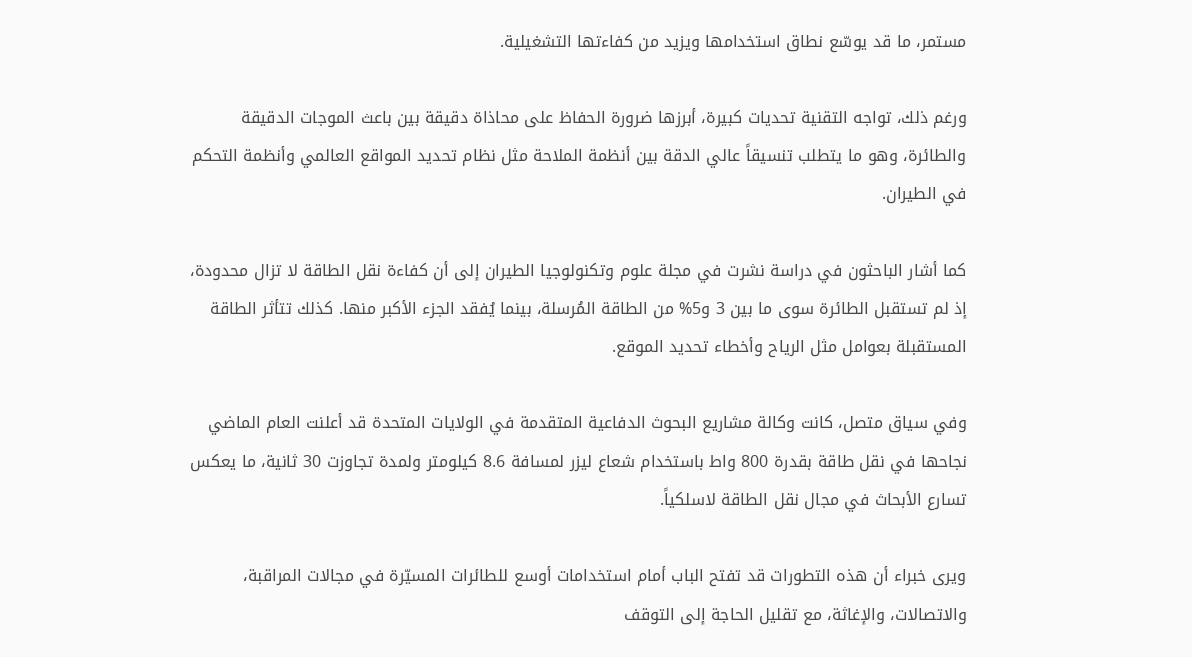مستمر، ما قد يوسّع نطاق استخدامها ويزيد من كفاءتها التشغيلية.

ورغم ذلك، تواجه التقنية تحديات كبيرة، أبرزها ضرورة الحفاظ على محاذاة دقيقة بين باعث الموجات الدقيقة والطائرة، وهو ما يتطلب تنسيقاً عالي الدقة بين أنظمة الملاحة مثل نظام تحديد المواقع العالمي وأنظمة التحكم في الطيران.

كما أشار الباحثون في دراسة نشرت في مجلة علوم وتكنولوجيا الطيران إلى أن كفاءة نقل الطاقة لا تزال محدودة، إذ لم تستقبل الطائرة سوى ما بين 3 و5% من الطاقة المُرسلة، بينما يُفقد الجزء الأكبر منها. كذلك تتأثر الطاقة المستقبلة بعوامل مثل الرياح وأخطاء تحديد الموقع.

وفي سياق متصل، كانت وكالة مشاريع البحوث الدفاعية المتقدمة في الولايات المتحدة قد أعلنت العام الماضي نجاحها في نقل طاقة بقدرة 800 واط باستخدام شعاع ليزر لمسافة 8.6 كيلومتر ولمدة تجاوزت 30 ثانية، ما يعكس تسارع الأبحاث في مجال نقل الطاقة لاسلكياً.

ويرى خبراء أن هذه التطورات قد تفتح الباب أمام استخدامات أوسع للطائرات المسيّرة في مجالات المراقبة، والاتصالات، والإغاثة، مع تقليل الحاجة إلى التوقف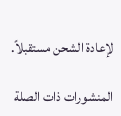لإعادة الشحن مستقبلاً.

المنشورات ذات الصلة